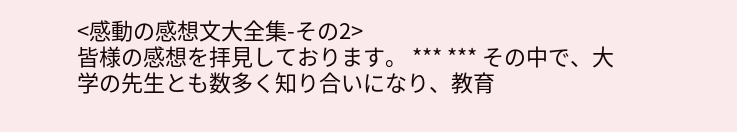<感動の感想文大全集-その2>
皆様の感想を拝見しております。 *** *** その中で、大学の先生とも数多く知り合いになり、教育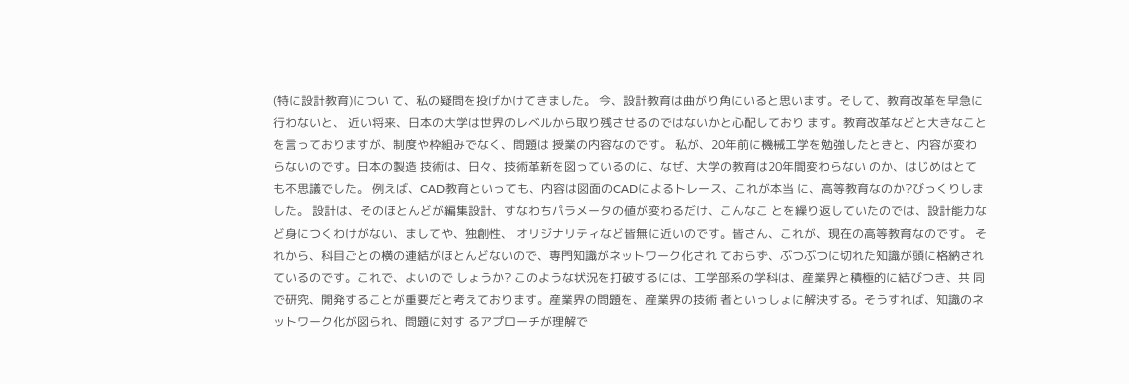(特に設計教育)につい て、私の疑問を投げかけてきました。 今、設計教育は曲がり角にいると思います。そして、教育改革を早急に行わないと、 近い将来、日本の大学は世界のレベルから取り残させるのではないかと心配しており ます。教育改革などと大きなことを言っておりますが、制度や枠組みでなく、問題は 授業の内容なのです。 私が、20年前に機械工学を勉強したときと、内容が変わらないのです。日本の製造 技術は、日々、技術革新を図っているのに、なぜ、大学の教育は20年間変わらない のか、はじめはとても不思議でした。 例えば、CAD教育といっても、内容は図面のCADによるトレース、これが本当 に、高等教育なのか?びっくりしました。 設計は、そのほとんどが編集設計、すなわちパラメータの値が変わるだけ、こんなこ とを繰り返していたのでは、設計能力など身につくわけがない、ましてや、独創性、 オリジナリティなど皆無に近いのです。皆さん、これが、現在の高等教育なのです。 それから、科目ごとの横の連結がほとんどないので、専門知識がネットワーク化され ておらず、ぶつぶつに切れた知識が頭に格納されているのです。これで、よいので しょうか? このような状況を打破するには、工学部系の学科は、産業界と積極的に結びつき、共 同で研究、開発することが重要だと考えております。産業界の問題を、産業界の技術 者といっしょに解決する。そうすれば、知識のネットワーク化が図られ、問題に対す るアプローチが理解で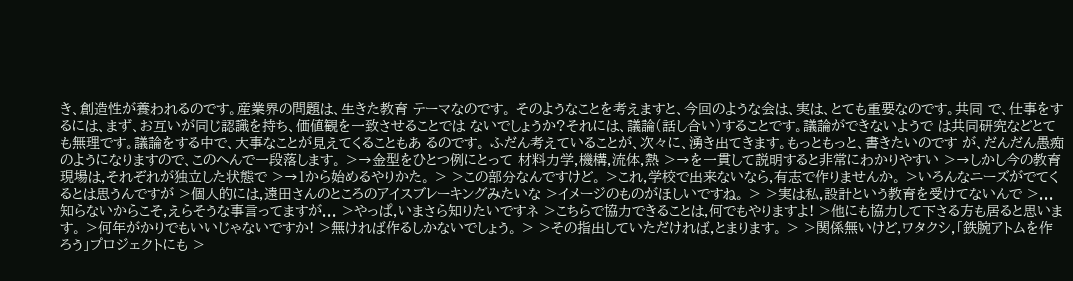き、創造性が養われるのです。産業界の問題は、生きた教育 テーマなのです。 そのようなことを考えますと、今回のような会は、実は、とても重要なのです。共同 で、仕事をするには、まず、お互いが同じ認識を持ち、価値観を一致させることでは ないでしょうか?それには、議論(話し合い)することです。議論ができないようで は共同研究などとても無理です。議論をする中で、大事なことが見えてくることもあ るのです。 ふだん考えていることが、次々に、湧き出てきます。もっともっと、書きたいのです が、だんだん愚痴のようになりますので、このへんで一段落します。 >→金型をひとつ例にとって 材料力学,機構,流体,熱 >→を一貫して説明すると非常にわかりやすい >→しかし今の教育現場は,それぞれが独立した状態で >→1から始めるやりかた。 > >この部分なんですけど。 >これ,学校で出来ないなら,有志で作りませんか。 >いろんなニーズがでてくるとは思うんですが >個人的には,遠田さんのところのアイスブレーキングみたいな >イメージのものがほしいですね。 > >実は私,設計という教育を受けてないんで >...知らないからこそ,えらそうな事言ってますが... >やっぱ,いまさら知りたいですネ >こちらで協力できることは,何でもやりますよ! >他にも協力して下さる方も居ると思います。 >何年がかりでもいいじゃないですか! >無ければ作るしかないでしょう。 > >その指出していただければ,とまります。 > >関係無いけど,ワタクシ,「鉄腕アトムを作ろう」プロジェクトにも >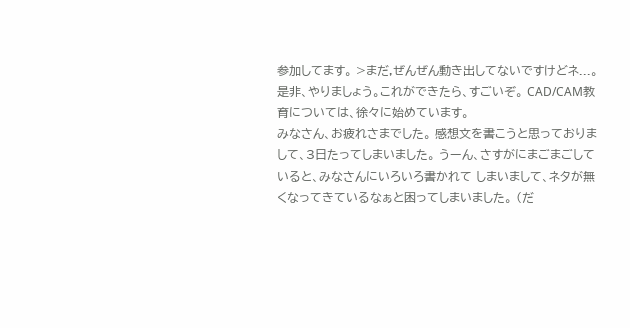参加してます。 >まだ,ぜんぜん動き出してないですけどネ...。 是非、やりましょう。これができたら、すごいぞ。 CAD/CAM教育については、徐々に始めています。
みなさん、お疲れさまでした。 感想文を書こうと思っておりまして、3日たってしまいました。 うーん、さすがにまごまごしていると、みなさんにいろいろ書かれて しまいまして、ネタが無くなってきているなぁと困ってしまいました。 (だ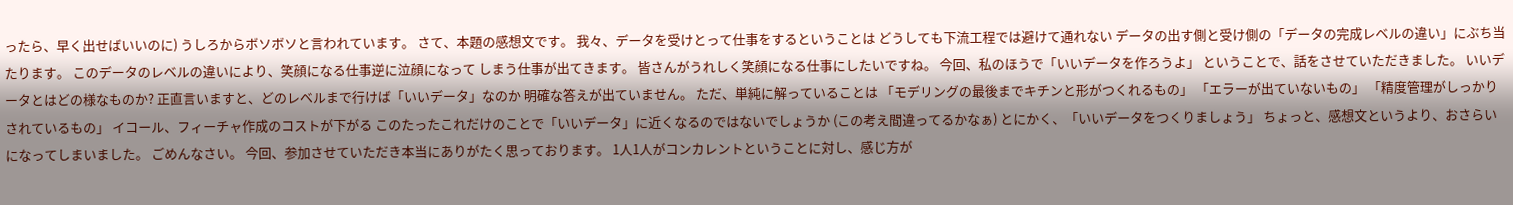ったら、早く出せばいいのに) うしろからボソボソと言われています。 さて、本題の感想文です。 我々、データを受けとって仕事をするということは どうしても下流工程では避けて通れない データの出す側と受け側の「データの完成レベルの違い」にぶち当たります。 このデータのレベルの違いにより、笑顔になる仕事逆に泣顔になって しまう仕事が出てきます。 皆さんがうれしく笑顔になる仕事にしたいですね。 今回、私のほうで「いいデータを作ろうよ」 ということで、話をさせていただきました。 いいデータとはどの様なものか? 正直言いますと、どのレベルまで行けば「いいデータ」なのか 明確な答えが出ていません。 ただ、単純に解っていることは 「モデリングの最後までキチンと形がつくれるもの」 「エラーが出ていないもの」 「精度管理がしっかりされているもの」 イコール、フィーチャ作成のコストが下がる このたったこれだけのことで「いいデータ」に近くなるのではないでしょうか (この考え間違ってるかなぁ) とにかく、「いいデータをつくりましょう」 ちょっと、感想文というより、おさらいになってしまいました。 ごめんなさい。 今回、参加させていただき本当にありがたく思っております。 1人1人がコンカレントということに対し、感じ方が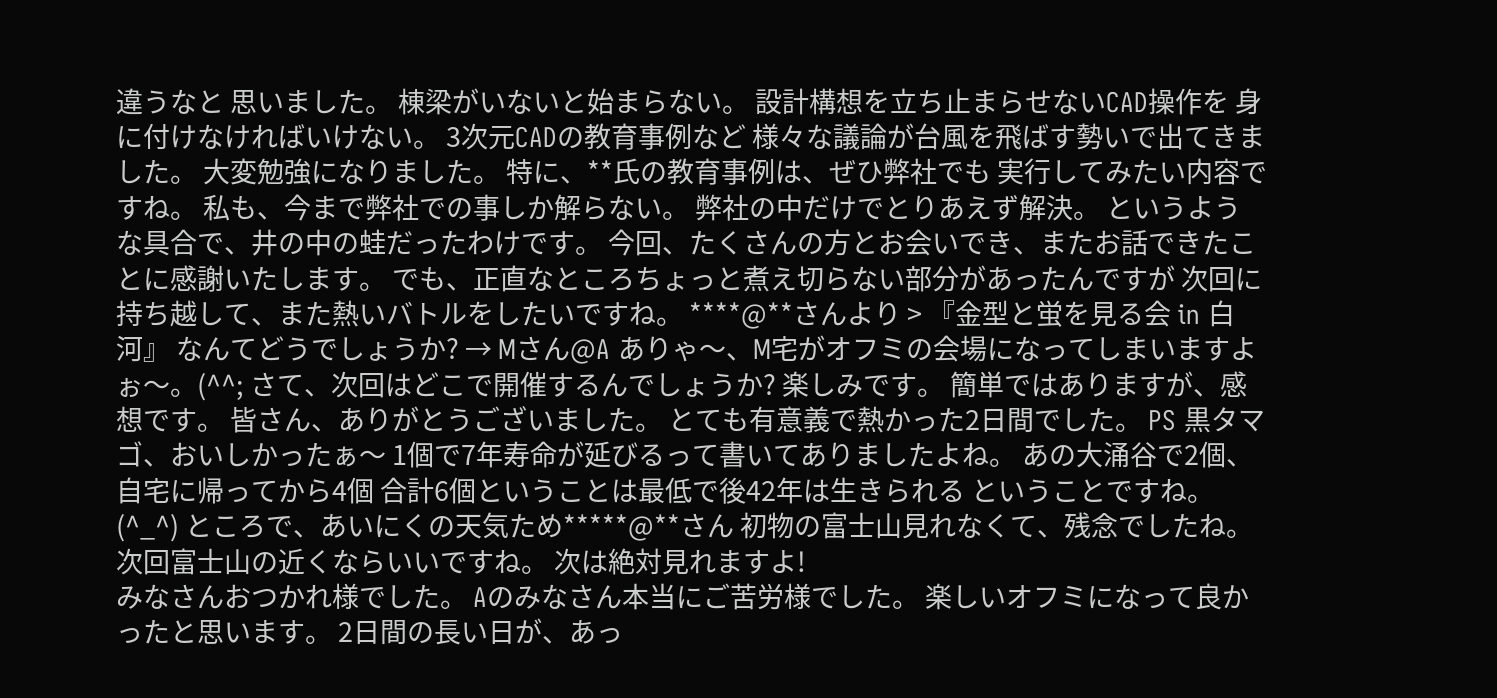違うなと 思いました。 棟梁がいないと始まらない。 設計構想を立ち止まらせないCAD操作を 身に付けなければいけない。 3次元CADの教育事例など 様々な議論が台風を飛ばす勢いで出てきました。 大変勉強になりました。 特に、**氏の教育事例は、ぜひ弊社でも 実行してみたい内容ですね。 私も、今まで弊社での事しか解らない。 弊社の中だけでとりあえず解決。 というような具合で、井の中の蛙だったわけです。 今回、たくさんの方とお会いでき、またお話できたことに感謝いたします。 でも、正直なところちょっと煮え切らない部分があったんですが 次回に持ち越して、また熱いバトルをしたいですね。 ****@**さんより > 『金型と蛍を見る会 in 白河』 なんてどうでしょうか? → Mさん@A ありゃ〜、M宅がオフミの会場になってしまいますよぉ〜。(^^; さて、次回はどこで開催するんでしょうか? 楽しみです。 簡単ではありますが、感想です。 皆さん、ありがとうございました。 とても有意義で熱かった2日間でした。 PS 黒タマゴ、おいしかったぁ〜 1個で7年寿命が延びるって書いてありましたよね。 あの大涌谷で2個、自宅に帰ってから4個 合計6個ということは最低で後42年は生きられる ということですね。(^_^) ところで、あいにくの天気ため*****@**さん 初物の富士山見れなくて、残念でしたね。 次回富士山の近くならいいですね。 次は絶対見れますよ!
みなさんおつかれ様でした。 Aのみなさん本当にご苦労様でした。 楽しいオフミになって良かったと思います。 2日間の長い日が、あっ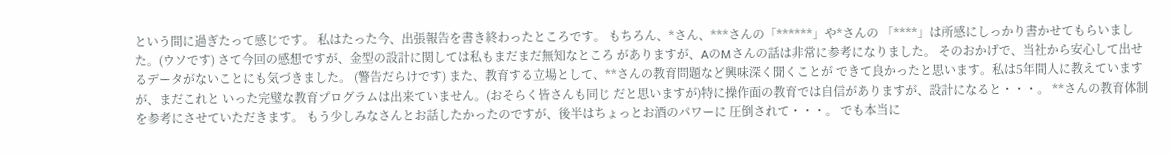という間に過ぎたって感じです。 私はたった今、出張報告を書き終わったところです。 もちろん、*さん、***さんの「******」や*さんの 「****」は所感にしっかり書かせてもらいました。(ウソです) さて今回の感想ですが、金型の設計に関しては私もまだまだ無知なところ がありますが、AのMさんの話は非常に参考になりました。 そのおかげで、当社から安心して出せるデータがないことにも気づきました。 (警告だらけです) また、教育する立場として、**さんの教育問題など興味深く聞くことが できて良かったと思います。私は5年間人に教えていますが、まだこれと いった完璧な教育プログラムは出来ていません。(おそらく皆さんも同じ だと思いますが)特に操作面の教育では自信がありますが、設計になると・・・。 **さんの教育体制を参考にさせていただきます。 もう少しみなさんとお話したかったのですが、後半はちょっとお酒のパワーに 圧倒されて・・・。 でも本当に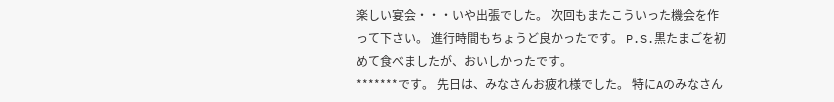楽しい宴会・・・いや出張でした。 次回もまたこういった機会を作って下さい。 進行時間もちょうど良かったです。 P.S.黒たまごを初めて食べましたが、おいしかったです。
*******です。 先日は、みなさんお疲れ様でした。 特にAのみなさん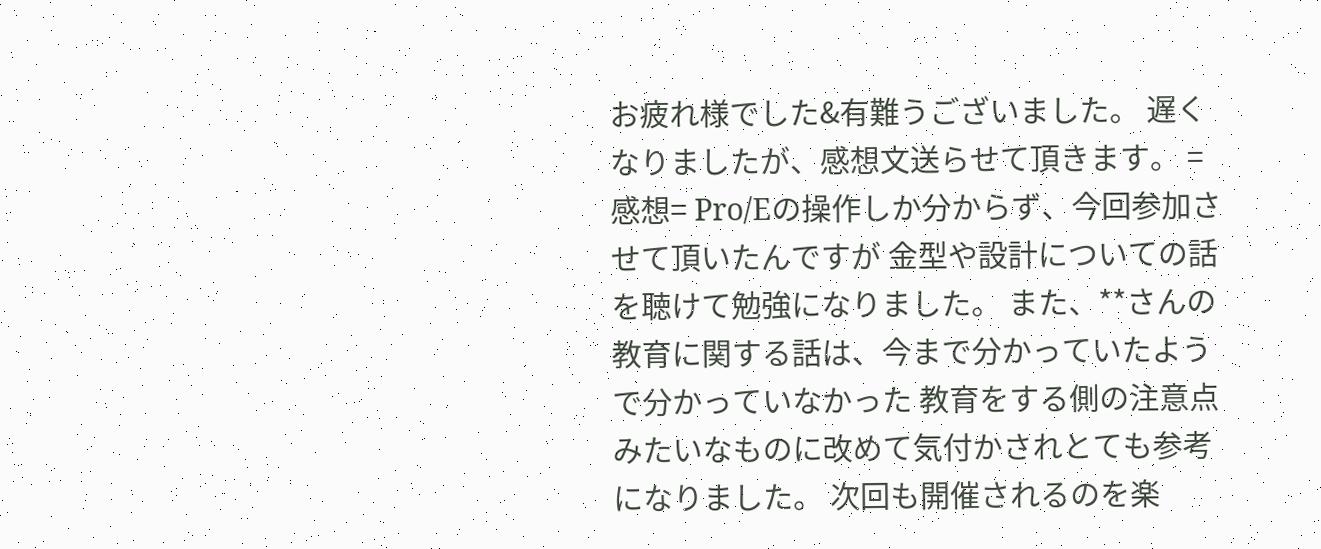お疲れ様でした&有難うございました。 遅くなりましたが、感想文送らせて頂きます。 =感想= Pro/Eの操作しか分からず、今回参加させて頂いたんですが 金型や設計についての話を聴けて勉強になりました。 また、**さんの教育に関する話は、今まで分かっていたようで分かっていなかった 教育をする側の注意点みたいなものに改めて気付かされとても参考になりました。 次回も開催されるのを楽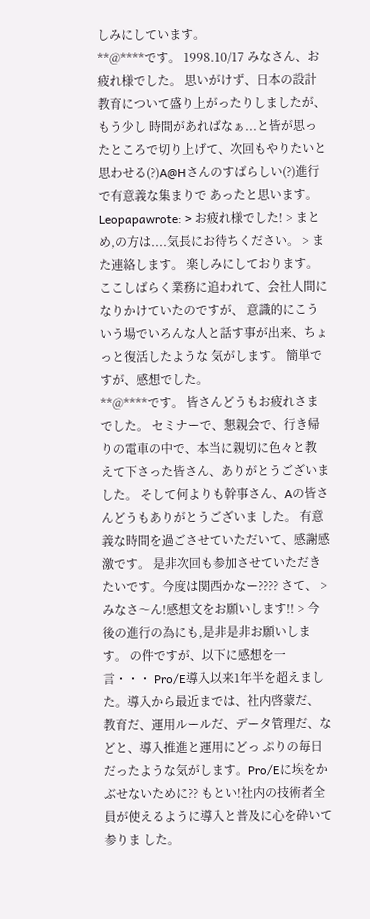しみにしています。
**@****です。 1998.10/17 みなさん、お疲れ様でした。 思いがけず、日本の設計教育について盛り上がったりしましたが、もう少し 時間があればなぁ...と皆が思ったところで切り上げて、次回もやりたいと 思わせる(?)A@Hさんのすばらしい(?)進行で有意義な集まりで あったと思います。 Leopapawrote: > お疲れ様でした! > まとめ,の方は....気長にお待ちください。 > また連絡します。 楽しみにしております。 ここしばらく業務に追われて、会社人間になりかけていたのですが、 意識的にこういう場でいろんな人と話す事が出来、ちょっと復活したような 気がします。 簡単ですが、感想でした。
**@****です。 皆さんどうもお疲れさまでした。 セミナーで、懇親会で、行き帰りの電車の中で、本当に親切に色々と教 えて下さった皆さん、ありがとうございました。 そして何よりも幹事さん、Aの皆さんどうもありがとうございま した。 有意義な時間を過ごさせていただいて、感謝感激です。 是非次回も参加させていただきたいです。今度は関西かなー???? さて、 > みなさ〜ん!感想文をお願いします!! > 今後の進行の為にも,是非是非お願いします。 の件ですが、以下に感想を一言・・・ Pro/E導入以来1年半を超えました。導入から最近までは、社内啓蒙だ、 教育だ、運用ルールだ、データ管理だ、などと、導入推進と運用にどっ ぷりの毎日だったような気がします。Pro/Eに埃をかぶせないために?? もとい!社内の技術者全員が使えるように導入と普及に心を砕いて参りま した。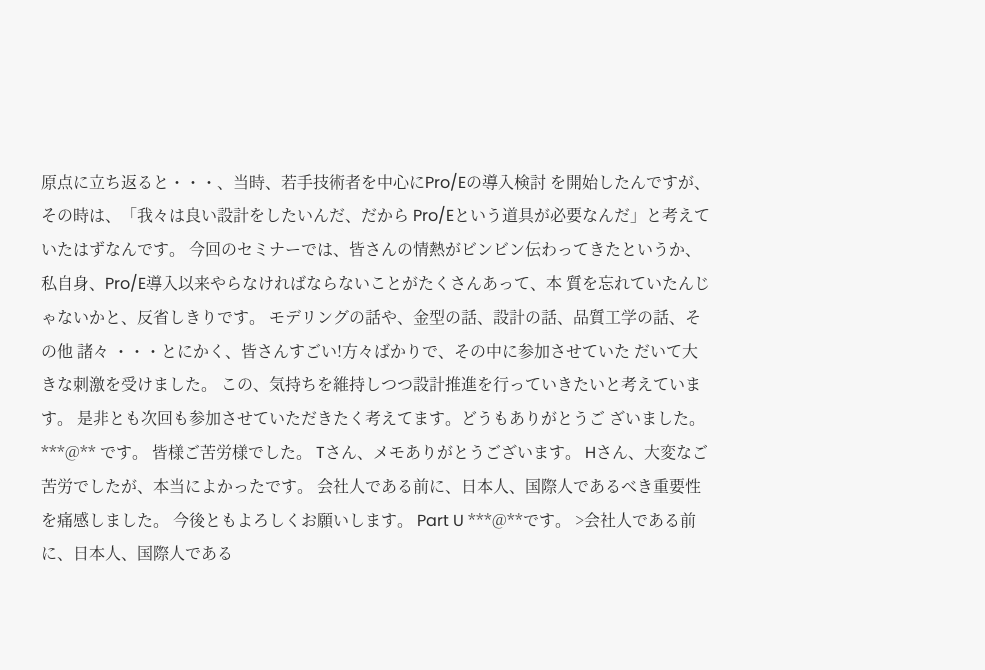原点に立ち返ると・・・、当時、若手技術者を中心にPro/Eの導入検討 を開始したんですが、その時は、「我々は良い設計をしたいんだ、だから Pro/Eという道具が必要なんだ」と考えていたはずなんです。 今回のセミナーでは、皆さんの情熱がビンビン伝わってきたというか、 私自身、Pro/E導入以来やらなければならないことがたくさんあって、本 質を忘れていたんじゃないかと、反省しきりです。 モデリングの話や、金型の話、設計の話、品質工学の話、その他 諸々 ・・・とにかく、皆さんすごい!方々ばかりで、その中に参加させていた だいて大きな刺激を受けました。 この、気持ちを維持しつつ設計推進を行っていきたいと考えています。 是非とも次回も参加させていただきたく考えてます。どうもありがとうご ざいました。
***@** です。 皆様ご苦労様でした。 Tさん、メモありがとうございます。 Hさん、大変なご苦労でしたが、本当によかったです。 会社人である前に、日本人、国際人であるべき重要性を痛感しました。 今後ともよろしくお願いします。 Part U ***@**です。 >会社人である前に、日本人、国際人である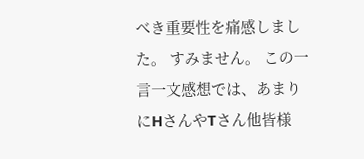べき重要性を痛感しました。 すみません。 この一言一文感想では、あまりにHさんやTさん他皆様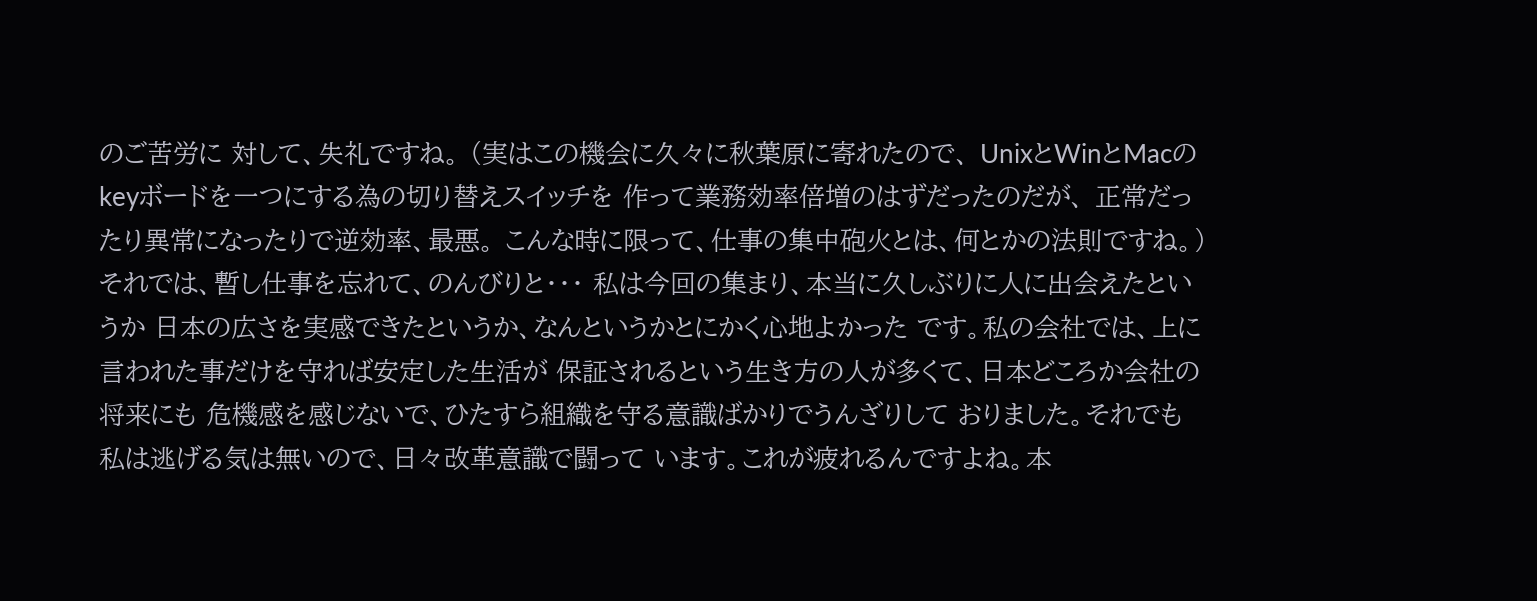のご苦労に 対して、失礼ですね。 (実はこの機会に久々に秋葉原に寄れたので、 UnixとWinとMacのkeyボードを一つにする為の切り替えスイッチを 作って業務効率倍増のはずだったのだが、 正常だったり異常になったりで逆効率、最悪。 こんな時に限って、仕事の集中砲火とは、何とかの法則ですね。) それでは、暫し仕事を忘れて、のんびりと・・・ 私は今回の集まり、本当に久しぶりに人に出会えたというか 日本の広さを実感できたというか、なんというかとにかく心地よかった です。私の会社では、上に言われた事だけを守れば安定した生活が 保証されるという生き方の人が多くて、日本どころか会社の将来にも 危機感を感じないで、ひたすら組織を守る意識ばかりでうんざりして おりました。それでも私は逃げる気は無いので、日々改革意識で闘って います。これが疲れるんですよね。本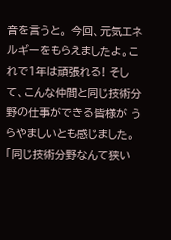音を言うと。 今回、元気エネルギーをもらえましたよ。これで1年は頑張れる! そして、こんな仲間と同じ技術分野の仕事ができる皆様が うらやましいとも感じました。 「同じ技術分野なんて狭い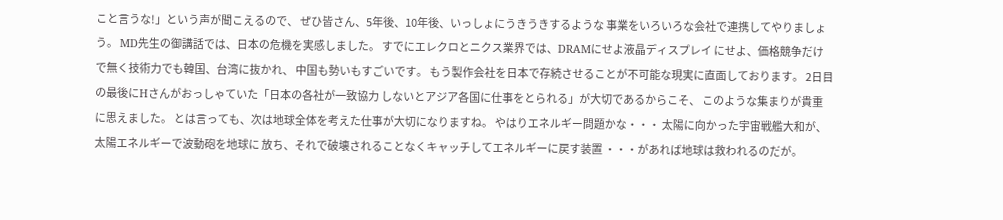こと言うな!」という声が聞こえるので、 ぜひ皆さん、5年後、10年後、いっしょにうきうきするような 事業をいろいろな会社で連携してやりましょう。 MD先生の御講話では、日本の危機を実感しました。 すでにエレクロとニクス業界では、DRAMにせよ液晶ディスプレイ にせよ、価格競争だけで無く技術力でも韓国、台湾に抜かれ、 中国も勢いもすごいです。 もう製作会社を日本で存続させることが不可能な現実に直面しております。 2日目の最後にHさんがおっしゃていた「日本の各社が一致協力 しないとアジア各国に仕事をとられる」が大切であるからこそ、 このような集まりが貴重に思えました。 とは言っても、次は地球全体を考えた仕事が大切になりますね。 やはりエネルギー問題かな・・・ 太陽に向かった宇宙戦艦大和が、太陽エネルギーで波動砲を地球に 放ち、それで破壊されることなくキャッチしてエネルギーに戻す装置 ・・・があれば地球は救われるのだが。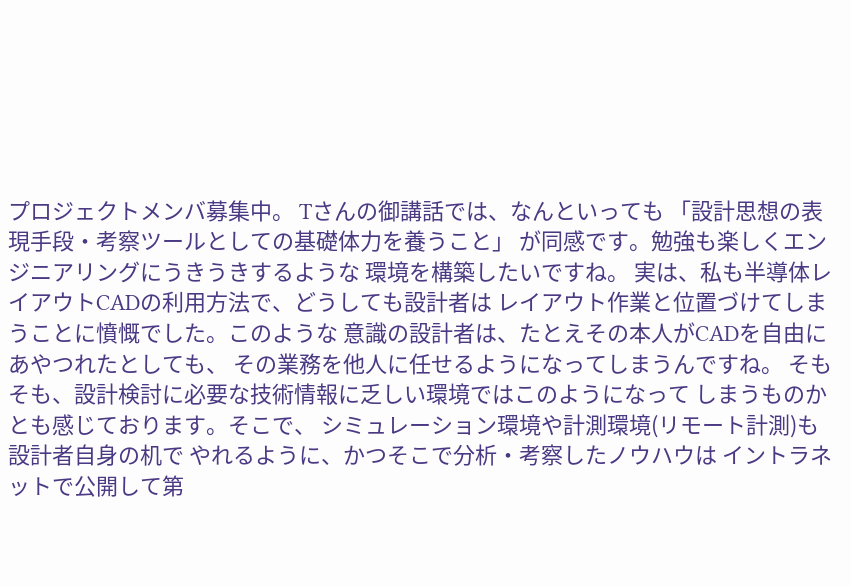プロジェクトメンバ募集中。 Tさんの御講話では、なんといっても 「設計思想の表現手段・考察ツールとしての基礎体力を養うこと」 が同感です。勉強も楽しくエンジニアリングにうきうきするような 環境を構築したいですね。 実は、私も半導体レイアウトCADの利用方法で、どうしても設計者は レイアウト作業と位置づけてしまうことに憤慨でした。このような 意識の設計者は、たとえその本人がCADを自由にあやつれたとしても、 その業務を他人に任せるようになってしまうんですね。 そもそも、設計検討に必要な技術情報に乏しい環境ではこのようになって しまうものかとも感じております。そこで、 シミュレーション環境や計測環境(リモート計測)も設計者自身の机で やれるように、かつそこで分析・考察したノウハウは イントラネットで公開して第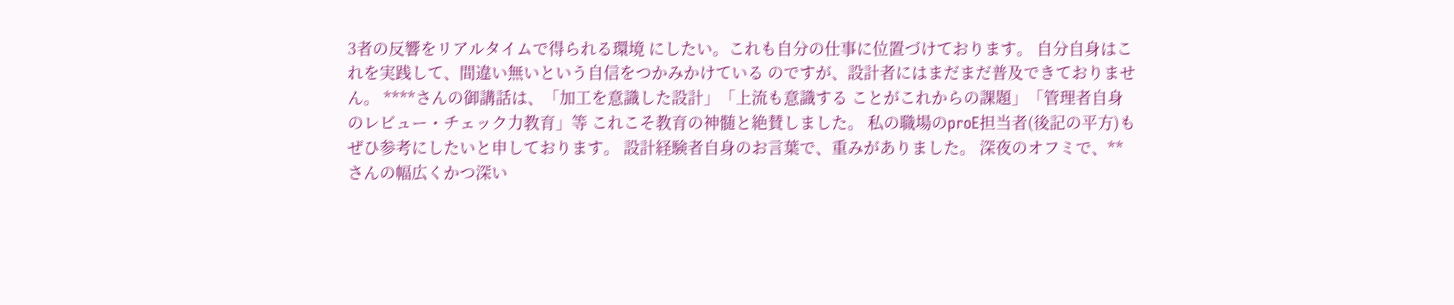3者の反響をリアルタイムで得られる環境 にしたい。これも自分の仕事に位置づけております。 自分自身はこれを実践して、間違い無いという自信をつかみかけている のですが、設計者にはまだまだ普及できておりません。 ****さんの御講話は、「加工を意識した設計」「上流も意識する ことがこれからの課題」「管理者自身のレビュー・チェック力教育」等 これこそ教育の神髄と絶賛しました。 私の職場のproE担当者(後記の平方)もぜひ参考にしたいと申しております。 設計経験者自身のお言葉で、重みがありました。 深夜のオフミで、**さんの幅広くかつ深い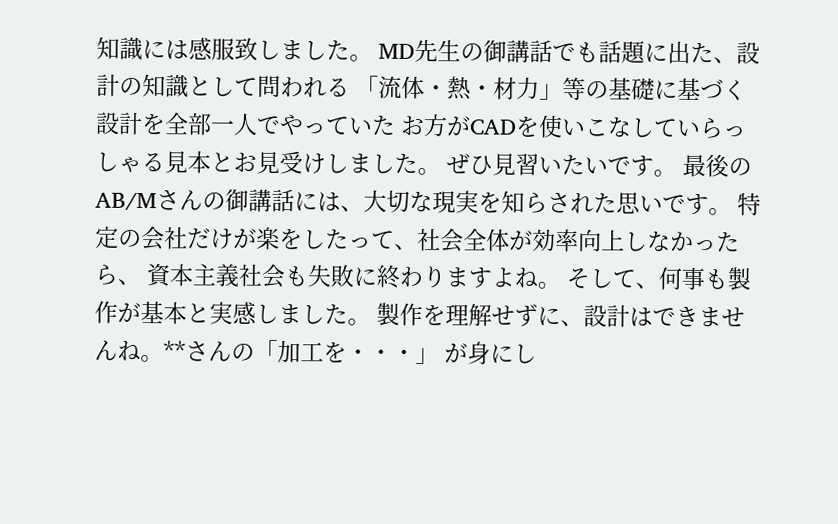知識には感服致しました。 MD先生の御講話でも話題に出た、設計の知識として問われる 「流体・熱・材力」等の基礎に基づく設計を全部一人でやっていた お方がCADを使いこなしていらっしゃる見本とお見受けしました。 ぜひ見習いたいです。 最後のAB/Mさんの御講話には、大切な現実を知らされた思いです。 特定の会社だけが楽をしたって、社会全体が効率向上しなかったら、 資本主義社会も失敗に終わりますよね。 そして、何事も製作が基本と実感しました。 製作を理解せずに、設計はできませんね。**さんの「加工を・・・」 が身にし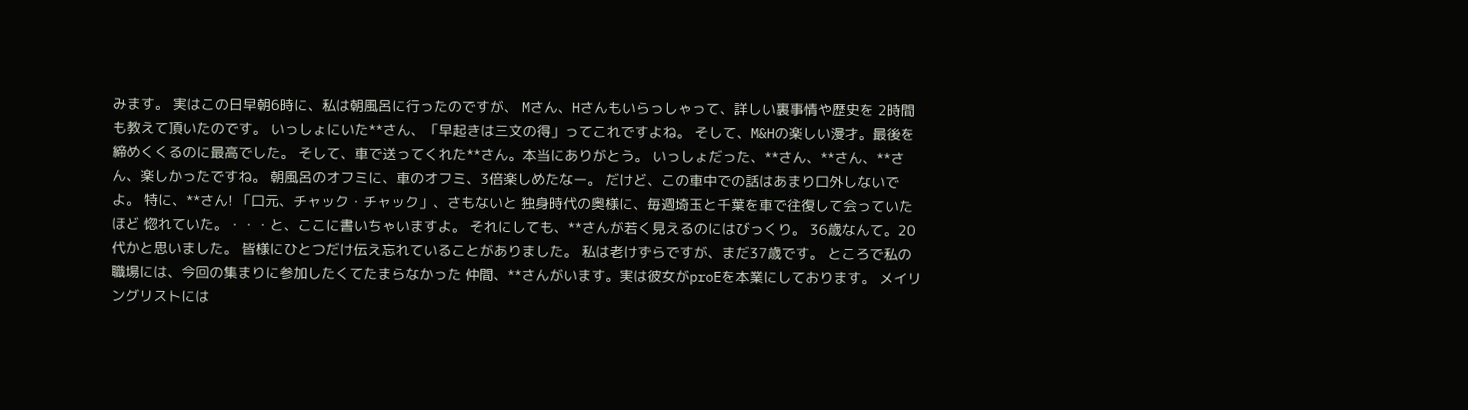みます。 実はこの日早朝6時に、私は朝風呂に行ったのですが、 Mさん、Hさんもいらっしゃって、詳しい裏事情や歴史を 2時間も教えて頂いたのです。 いっしょにいた**さん、「早起きは三文の得」ってこれですよね。 そして、M&Hの楽しい漫才。最後を締めくくるのに最高でした。 そして、車で送ってくれた**さん。本当にありがとう。 いっしょだった、**さん、**さん、**さん、楽しかったですね。 朝風呂のオフミに、車のオフミ、3倍楽しめたなー。 だけど、この車中での話はあまり口外しないでよ。 特に、**さん! 「口元、チャック・チャック」、さもないと 独身時代の奥様に、毎週埼玉と千葉を車で往復して会っていたほど 惚れていた。・・・と、ここに書いちゃいますよ。 それにしても、**さんが若く見えるのにはびっくり。 36歳なんて。20代かと思いました。 皆様にひとつだけ伝え忘れていることがありました。 私は老けずらですが、まだ37歳です。 ところで私の職場には、今回の集まりに参加したくてたまらなかった 仲間、**さんがいます。実は彼女がproEを本業にしております。 メイリングリストには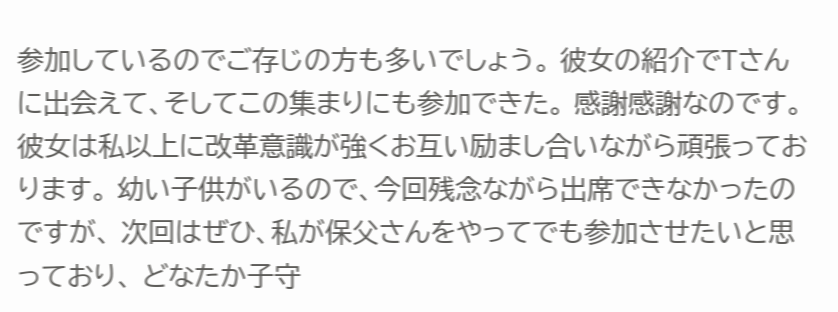参加しているのでご存じの方も多いでしょう。 彼女の紹介でTさんに出会えて、そしてこの集まりにも参加できた。 感謝感謝なのです。 彼女は私以上に改革意識が強くお互い励まし合いながら頑張っております。 幼い子供がいるので、今回残念ながら出席できなかったのですが、 次回はぜひ、私が保父さんをやってでも参加させたいと思っており、 どなたか子守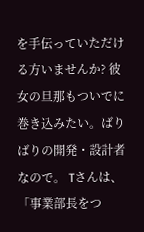を手伝っていただける方いませんか? 彼女の旦那もついでに巻き込みたい。ばりばりの開発・設計者なので。 Tさんは、「事業部長をつ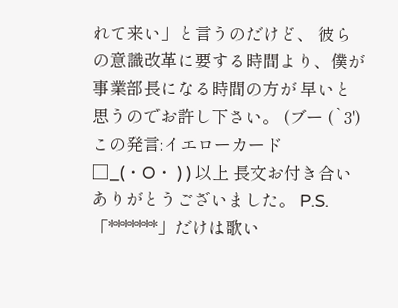れて来い」と言うのだけど、 彼らの意識改革に要する時間より、僕が事業部長になる時間の方が 早いと思うのでお許し下さい。 (ブー (`3') この発言:イエローカード □_(・O・ ) ) 以上 長文お付き合いありがとうございました。 P.S. 「*******」だけは歌い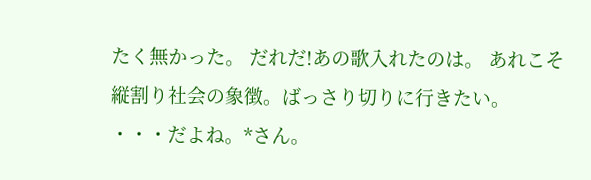たく無かった。 だれだ!あの歌入れたのは。 あれこそ縦割り社会の象徴。ばっさり切りに行きたい。 ・・・だよね。*さん。